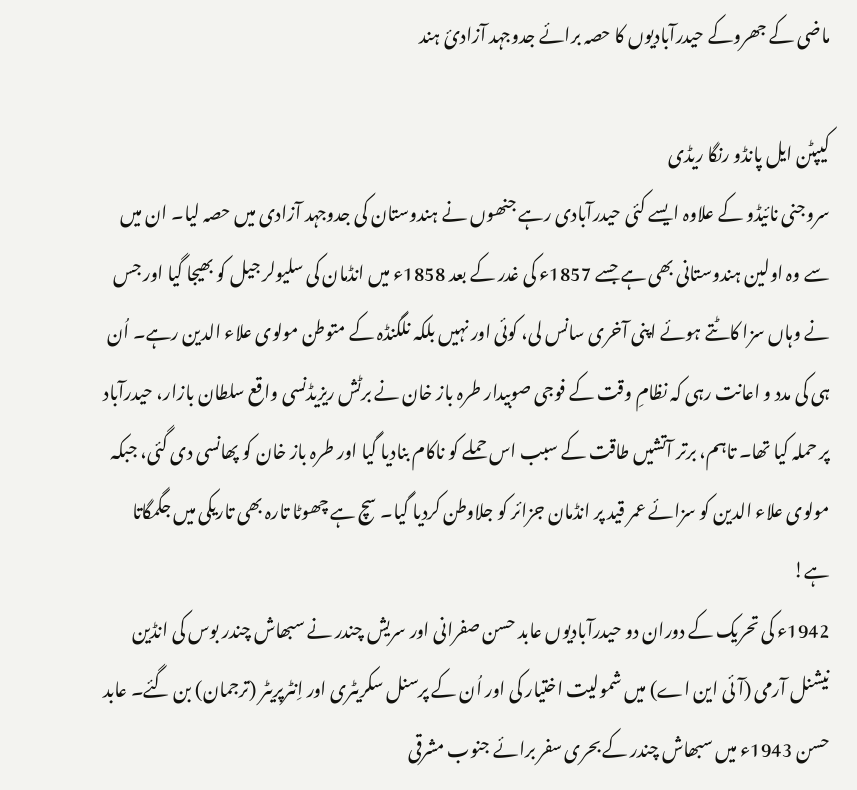ماضی کے جھروکے حیدرآبادیوں کا حصہ برائے جدوجہد آزادیٔ ہند

کیپٹن ایل پانڈو رنگا ریڈی
سروجنی نائیڈو کے علاوہ ایسے کئی حیدرآبادی رہے جنھوں نے ہندوستان کی جدوجہد آزادی میں حصہ لیا۔ ان میں سے وہ اولین ہندوستانی بھی ہے جسے 1857ء کی غدر کے بعد 1858ء میں انڈمان کی سلیولر جیل کو بھیجا گیا اور جس نے وہاں سزا کاٹتے ہوئے اپنی آخری سانس لی، کوئی اور نہیں بلکہ نلگنڈہ کے متوطن مولوی علاء الدین رہے۔ اُن ہی کی مدد و اعانت رہی کہ نظامِ وقت کے فوجی صوبیدار طرہ باز خان نے برٹش ریزیڈنسی واقع سلطان بازار، حیدرآباد پر حملہ کیا تھا۔ تاہم، برتر آتشیں طاقت کے سبب اس حملے کو ناکام بنادیا گیا اور طرہ باز خان کو پھانسی دی گئی، جبکہ مولوی علاء الدین کو سزائے عمر قید پر انڈمان جزائر کو جلاوطن کردیا گیا۔ سچ ہے چھوٹا تارہ بھی تاریکی میں جگمگاتا ہے!
1942ء کی تحریک کے دوران دو حیدرآبادیوں عابد حسن صفرانی اور سریش چندر نے سبھاش چندر بوس کی انڈین نیشنل آرمی (آئی این اے) میں شمولیت اختیار کی اور اُن کے پرسنل سکریٹری اور اِنٹرپریٹر (ترجمان) بن گئے۔ عابد حسن 1943ء میں سبھاش چندر کے بحری سفر برائے جنوب مشرقی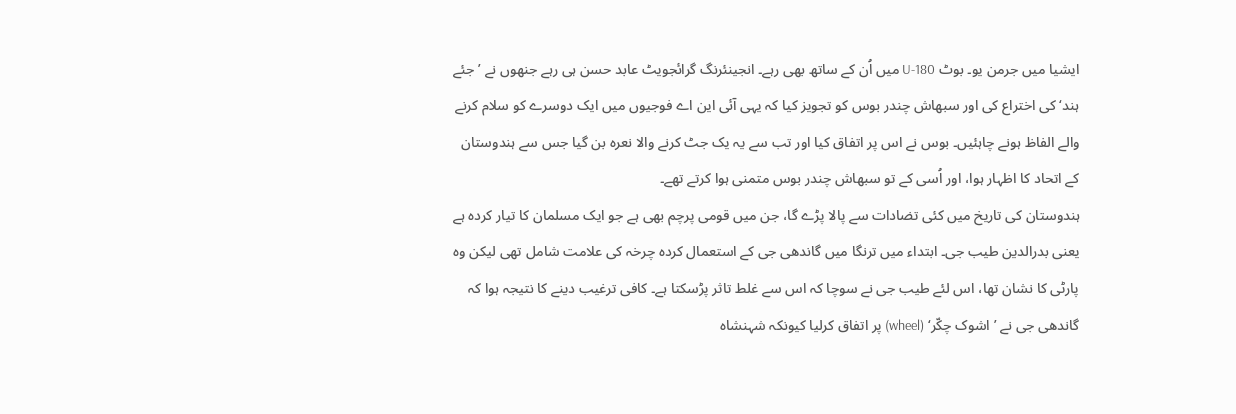ایشیا میں جرمن یو۔ بوٹ U-180 میں اُن کے ساتھ بھی رہے۔ انجینئرنگ گرائجویٹ عابد حسن ہی رہے جنھوں نے ’جئے ہند‘ کی اختراع کی اور سبھاش چندر بوس کو تجویز کیا کہ یہی آئی این اے فوجیوں میں ایک دوسرے کو سلام کرنے والے الفاظ ہونے چاہئیں۔ بوس نے اس پر اتفاق کیا اور تب سے یہ یک جٹ کرنے والا نعرہ بن گیا جس سے ہندوستان کے اتحاد کا اظہار ہوا، اور اُسی کے تو سبھاش چندر بوس متمنی ہوا کرتے تھے۔
ہندوستان کی تاریخ میں کئی تضادات سے پالا پڑے گا، جن میں قومی پرچم بھی ہے جو ایک مسلمان کا تیار کردہ ہے یعنی بدرالدین طیب جی۔ ابتداء میں ترنگا میں گاندھی جی کے استعمال کردہ چرخہ کی علامت شامل تھی لیکن وہ پارٹی کا نشان تھا، اس لئے طیب جی نے سوچا کہ اس سے غلط تاثر پڑسکتا ہے۔ کافی ترغیب دینے کا نتیجہ ہوا کہ گاندھی جی نے ’اشوک چکّر‘ (wheel) پر اتفاق کرلیا کیونکہ شہنشاہ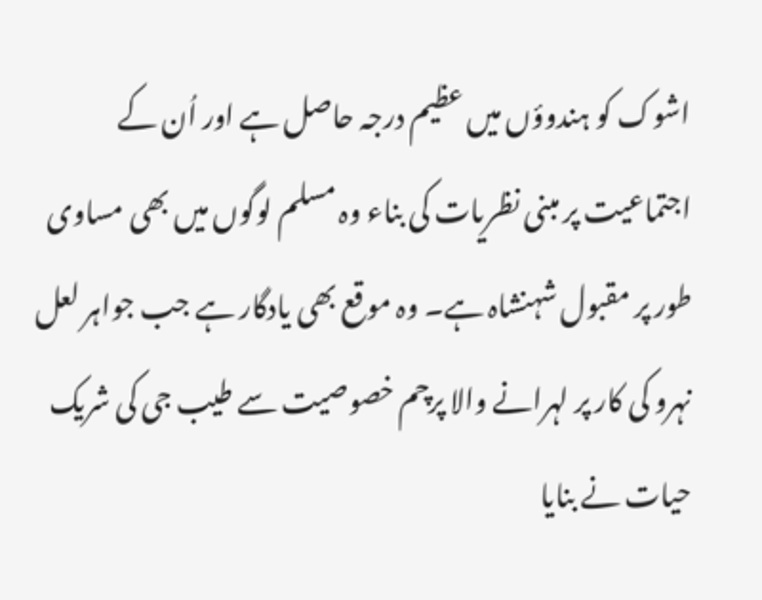اشوک کو ہندوؤں میں عظیم درجہ حاصل ہے اور اُن کے اجتماعیت پر مبنی نظریات کی بناء وہ مسلم لوگوں میں بھی مساوی طور پر مقبول شہنشاہ ہے۔ وہ موقع بھی یادگار ہے جب جواہر لعل نہرو کی کار پر لہرانے والا پرچم خصوصیت سے طیب جی کی شریک حیات نے بنایا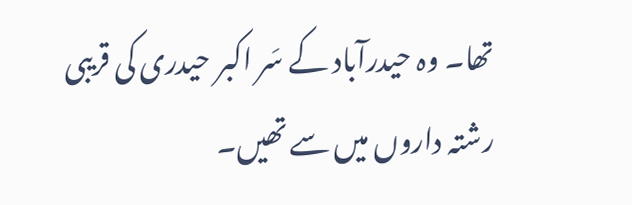تھا۔ وہ حیدرآباد کے سَر اکبر حیدری کی قریبی رشتہ داروں میں سے تھیں۔